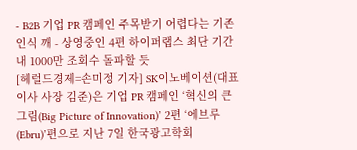- B2B 기업 PR 캠페인 주목받기 어렵다는 기존 인식 깨 - 상영중인 4편 하이퍼랩스 최단 기간 내 1000만 조회수 돌파할 듯
[헤럴드경제=손미정 기자] SK이노베이션(대표이사 사장 김준)은 기업 PR 캠페인 ‘혁신의 큰 그림(Big Picture of Innovation)’ 2편 ‘에브루(Ebru)’편으로 지난 7일 한국광고학회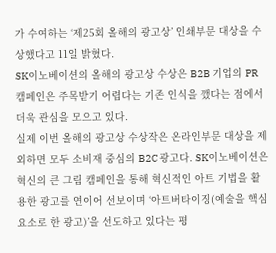가 수여하는 ‘제25회 올해의 광고상’ 인쇄부문 대상을 수상했다고 11일 밝혔다.
SK이노베이션의 올해의 광고상 수상은 B2B 기업의 PR 캠페인은 주목받기 어렵다는 기존 인식을 깼다는 점에서 더욱 관심을 모으고 있다.
실제 이번 올해의 광고상 수상작은 온라인부문 대상을 제외하면 모두 소비재 중심의 B2C 광고다. SK이노베이션은 혁신의 큰 그림 캠페인을 통해 혁신적인 아트 기법을 활용한 광고를 연이어 선보이며 ‘아트버타이징(예술을 핵심요소로 한 광고)’을 선도하고 있다는 평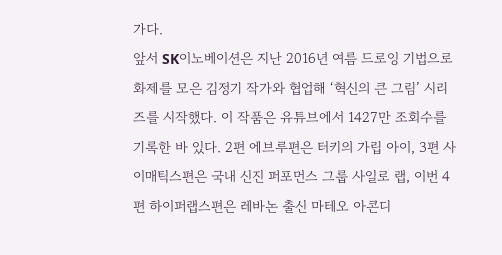가다.
앞서 SK이노베이션은 지난 2016년 여름 드로잉 기법으로 화제를 모은 김정기 작가와 협업해 ‘혁신의 큰 그림’ 시리즈를 시작했다. 이 작품은 유튜브에서 1427만 조회수를 기록한 바 있다. 2편 에브루편은 터키의 가립 아이, 3편 사이매틱스편은 국내 신진 퍼포먼스 그룹 사일로 랩, 이번 4편 하이퍼랩스편은 레바논 출신 마테오 아콘디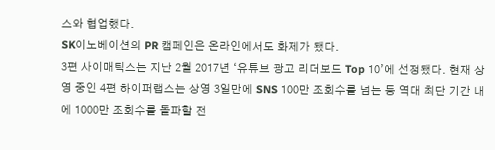스와 협업했다.
SK이노베이션의 PR 캠페인은 온라인에서도 화제가 됐다.
3편 사이매틱스는 지난 2월 2017년 ‘유튜브 광고 리더보드 Top 10’에 선정됐다. 현재 상영 중인 4편 하이퍼랩스는 상영 3일만에 SNS 100만 조회수를 넘는 등 역대 최단 기간 내에 1000만 조회수를 돌파할 전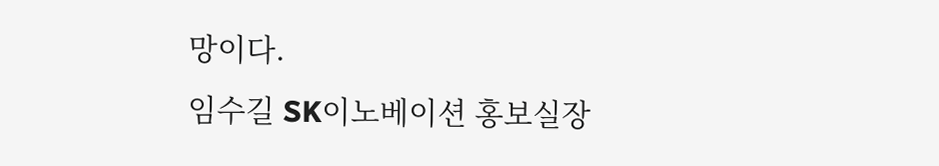망이다.
임수길 SK이노베이션 홍보실장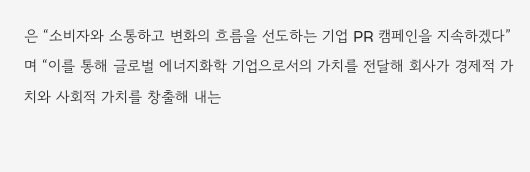은 “소비자와 소통하고 변화의 흐름을 선도하는 기업 PR 캠페인을 지속하겠다”며 “이를 통해 글로벌 에너지화학 기업으로서의 가치를 전달해 회사가 경제적 가치와 사회적 가치를 창출해 내는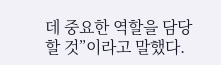데 중요한 역할을 담당할 것”이라고 말했다.